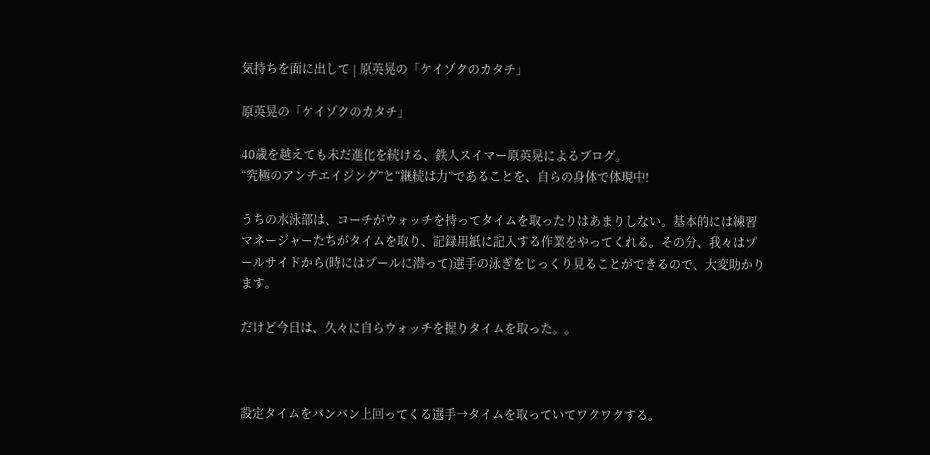気持ちを面に出して | 原英晃の「ケイゾクのカタチ」

原英晃の「ケイゾクのカタチ」

40歳を越えても未だ進化を続ける、鉄人スイマー原英晃によるブログ。
“究極のアンチエイジング”と“継続は力”であることを、自らの身体で体現中!

うちの水泳部は、コーチがウォッチを持ってタイムを取ったりはあまりしない。基本的には練習マネージャーたちがタイムを取り、記録用紙に記入する作業をやってくれる。その分、我々はプールサイドから(時にはプールに潜って)選手の泳ぎをじっくり見ることができるので、大変助かります。

だけど今日は、久々に自らウォッチを握りタイムを取った。。



設定タイムをバンバン上回ってくる選手→タイムを取っていてワクワクする。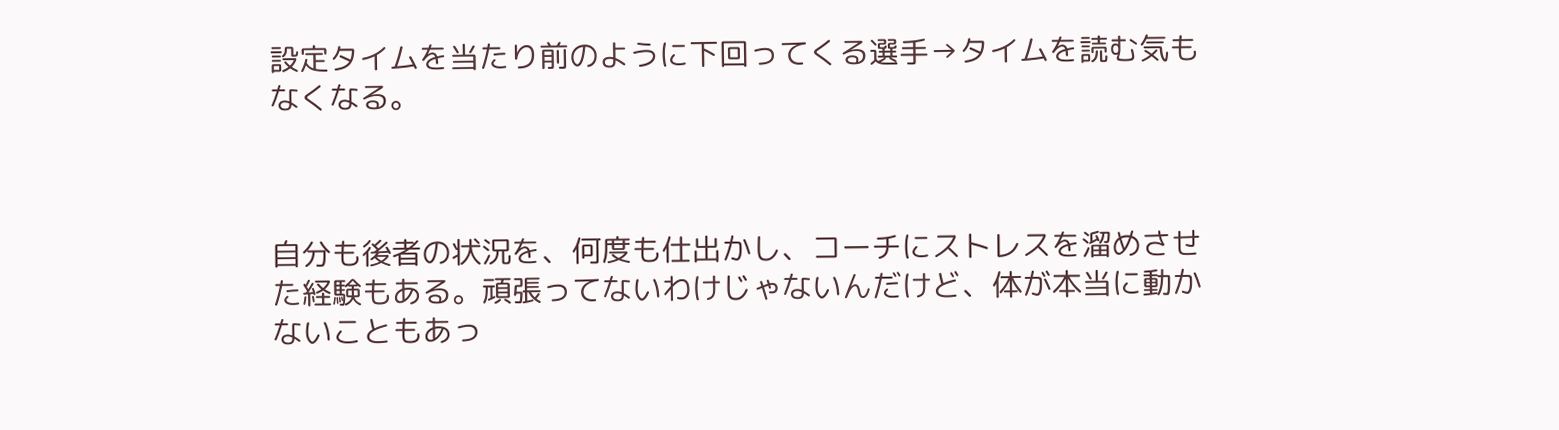設定タイムを当たり前のように下回ってくる選手→タイムを読む気もなくなる。



自分も後者の状況を、何度も仕出かし、コーチにストレスを溜めさせた経験もある。頑張ってないわけじゃないんだけど、体が本当に動かないこともあっ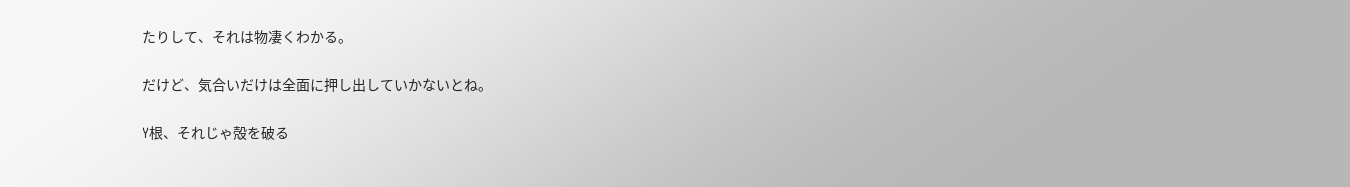たりして、それは物凄くわかる。

だけど、気合いだけは全面に押し出していかないとね。

Y根、それじゃ殻を破る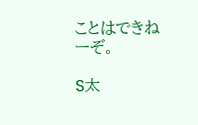ことはできねーぞ。

S太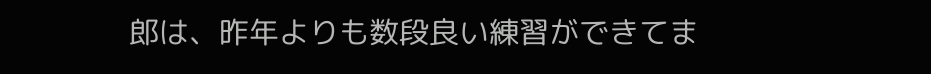郎は、昨年よりも数段良い練習ができてま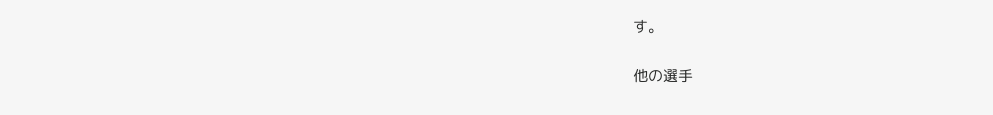す。

他の選手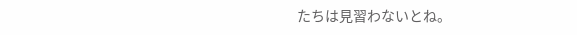たちは見習わないとね。